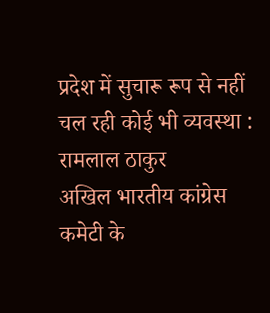प्रदेश में सुचारू रूप से नहीं चल रही कोई भी व्यवस्था : रामलाल ठाकुर
अखिल भारतीय कांग्रेस कमेटी के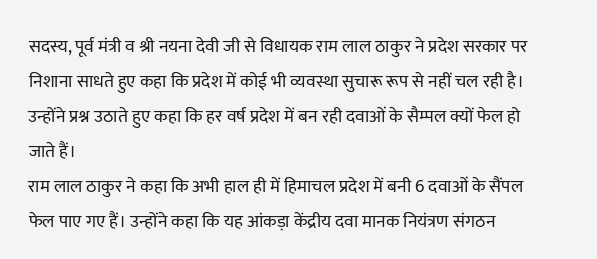सदस्य, पूर्व मंत्री व श्री नयना देवी जी से विधायक राम लाल ठाकुर ने प्रदेश सरकार पर निशाना साधते हुए कहा कि प्रदेश में कोई भी व्यवस्था सुचारू रूप से नहीं चल रही है। उन्होंने प्रश्न उठाते हुए कहा कि हर वर्ष प्रदेश में बन रही दवाओं के सैम्पल क्यों फेल हो जाते हैं।
राम लाल ठाकुर ने कहा कि अभी हाल ही में हिमाचल प्रदेश में बनी 6 दवाओं के सैंपल फेल पाए गए हैं। उन्होंने कहा कि यह आंकड़ा केंद्रीय दवा मानक नियंत्रण संगठन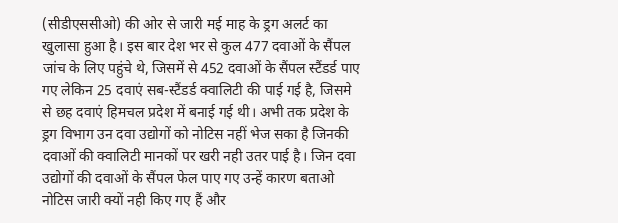(सीडीएससीओ) की ओर से जारी मई माह के ड्रग अलर्ट का खुलासा हुआ है। इस बार देश भर से कुल 477 दवाओं के सैंपल जांच के लिए पहुंचे थे, जिसमें से 452 दवाओं के सैंपल स्टैंडर्ड पाए गए लेकिन 25 दवाएं सब-स्टैंडर्ड क्वालिटी की पाई गई है, जिसमे से छह दवाएं हिमचल प्रदेश में बनाई गई थी। अभी तक प्रदेश के ड्रग विभाग उन दवा उद्योगों को नोटिस नहीं भेज सका है जिनकी दवाओं की क्वालिटी मानकों पर खरी नही उतर पाई है। जिन दवा उद्योगों की दवाओं के सैंपल फेल पाए गए उन्हें कारण बताओ नोटिस जारी क्यों नही किए गए हैं और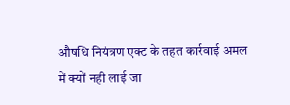औषधि नियंत्रण एक्ट के तहत कार्रवाई अमल में क्यों नही लाई जा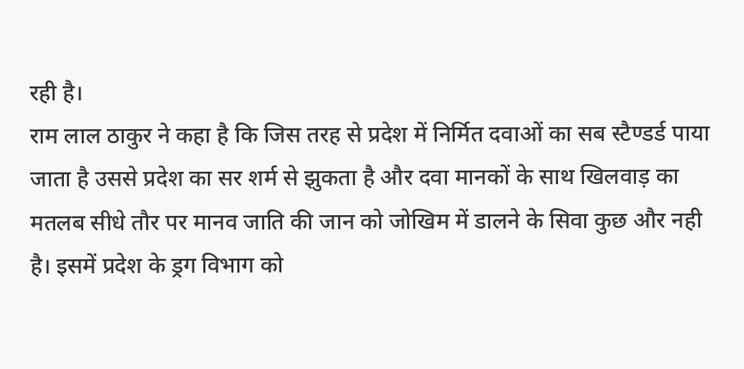रही है।
राम लाल ठाकुर ने कहा है कि जिस तरह से प्रदेश में निर्मित दवाओं का सब स्टैण्डर्ड पाया जाता है उससे प्रदेश का सर शर्म से झुकता है और दवा मानकों के साथ खिलवाड़ का मतलब सीधे तौर पर मानव जाति की जान को जोखिम में डालने के सिवा कुछ और नही है। इसमें प्रदेश के ड्रग विभाग को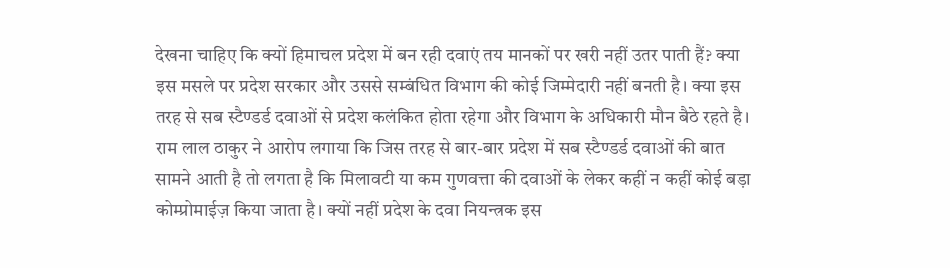देखना चाहिए कि क्यों हिमाचल प्रदेश में बन रही दवाएं तय मानकों पर खरी नहीं उतर पाती हैं? क्या इस मसले पर प्रदेश सरकार और उससे सम्बंधित विभाग की कोई जिम्मेदारी नहीं बनती है। क्या इस तरह से सब स्टैण्डर्ड दवाओं से प्रदेश कलंकित होता रहेगा और विभाग के अधिकारी मौन बैठे रहते है।
राम लाल ठाकुर ने आरोप लगाया कि जिस तरह से बार-बार प्रदेश में सब स्टैण्डर्ड दवाओं की बात सामने आती है तो लगता है कि मिलावटी या कम गुणवत्ता की दवाओं के लेकर कहीं न कहीं कोई बड़ा कोम्प्रोमाईज़ किया जाता है। क्यों नहीं प्रदेश के दवा नियन्त्रक इस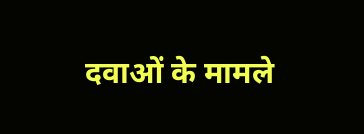दवाओं के मामले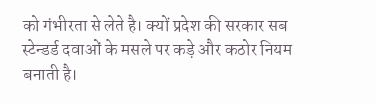को गंभीरता से लेते है। क्यों प्रदेश की सरकार सब स्टेन्डर्ड दवाओं के मसले पर कड़े और कठोर नियम बनाती है।